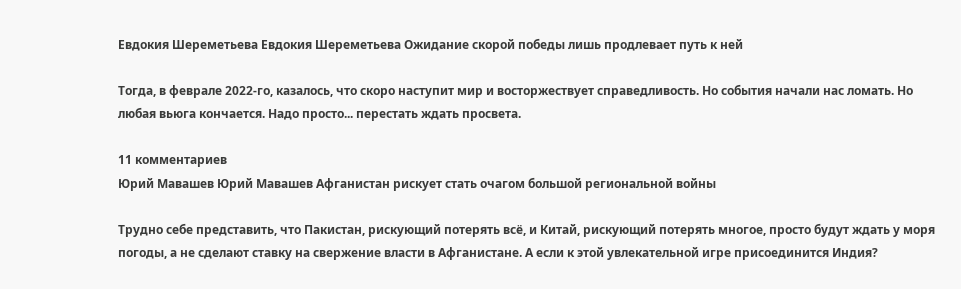Евдокия Шереметьева Евдокия Шереметьева Ожидание скорой победы лишь продлевает путь к ней

Тогда, в феврале 2022-го, казалось, что скоро наступит мир и восторжествует справедливость. Но события начали нас ломать. Но любая вьюга кончается. Надо просто... перестать ждать просвета.

11 комментариев
Юрий Мавашев Юрий Мавашев Афганистан рискует стать очагом большой региональной войны

Трудно себе представить, что Пакистан, рискующий потерять всё, и Китай, рискующий потерять многое, просто будут ждать у моря погоды, а не сделают ставку на свержение власти в Афганистане. А если к этой увлекательной игре присоединится Индия?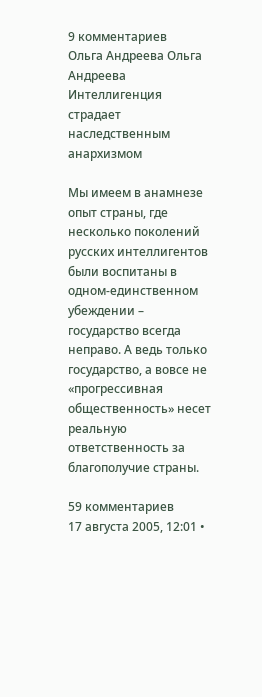9 комментариев
Ольга Андреева Ольга Андреева Интеллигенция страдает наследственным анархизмом

Мы имеем в анамнезе опыт страны, где несколько поколений русских интеллигентов были воспитаны в одном-единственном убеждении – государство всегда неправо. А ведь только государство, а вовсе не «прогрессивная общественность» несет реальную ответственность за благополучие страны.

59 комментариев
17 августа 2005, 12:01 •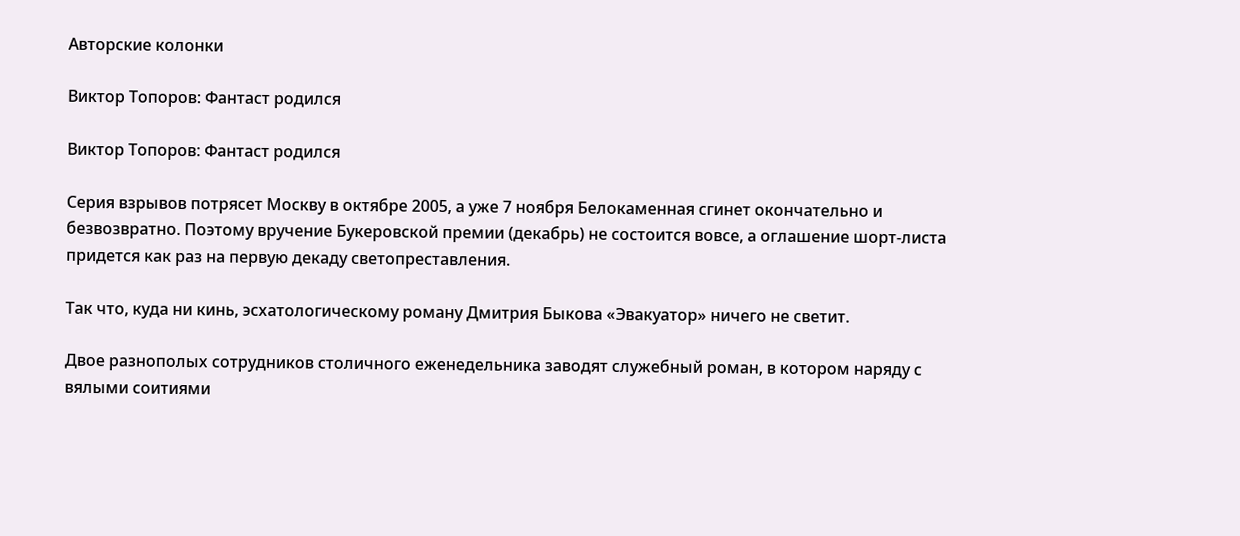Авторские колонки

Виктор Топоров: Фантаст родился

Виктор Топоров: Фантаст родился

Серия взрывов потрясет Москву в октябре 2005, а уже 7 ноября Белокаменная сгинет окончательно и безвозвратно. Поэтому вручение Букеровской премии (декабрь) не состоится вовсе, а оглашение шорт-листа придется как раз на первую декаду светопреставления.

Так что, куда ни кинь, эсхатологическому роману Дмитрия Быкова «Эвакуатор» ничего не светит.

Двое разнополых сотрудников столичного еженедельника заводят служебный роман, в котором наряду с вялыми соитиями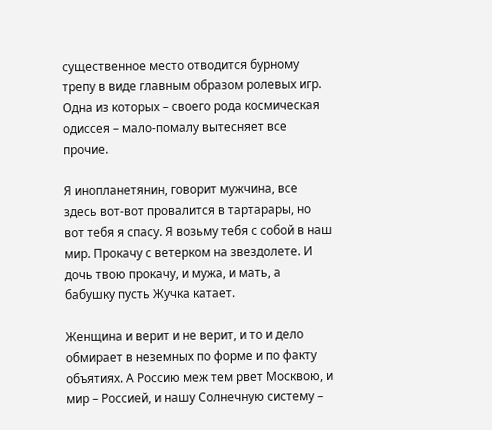существенное место отводится бурному трепу в виде главным образом ролевых игр. Одна из которых – своего рода космическая одиссея – мало-помалу вытесняет все прочие.

Я инопланетянин, говорит мужчина, все здесь вот-вот провалится в тартарары, но вот тебя я спасу. Я возьму тебя с собой в наш мир. Прокачу с ветерком на звездолете. И дочь твою прокачу, и мужа, и мать, а бабушку пусть Жучка катает.

Женщина и верит и не верит, и то и дело обмирает в неземных по форме и по факту объятиях. А Россию меж тем рвет Москвою, и мир – Россией, и нашу Солнечную систему –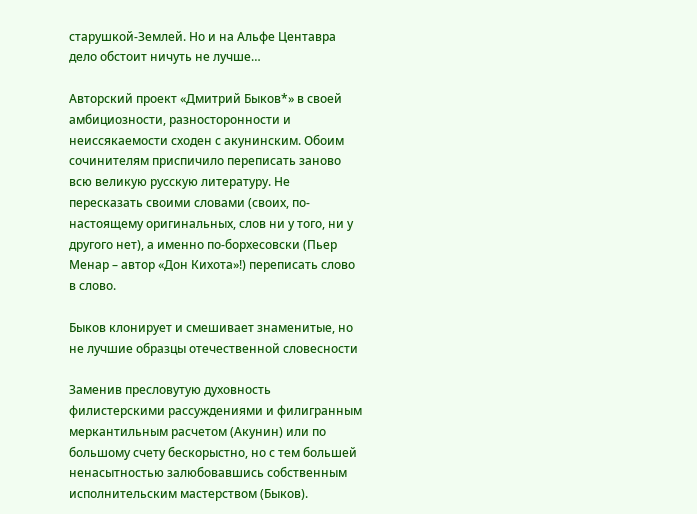старушкой-Землей. Но и на Альфе Центавра дело обстоит ничуть не лучше…

Авторский проект «Дмитрий Быков*» в своей амбициозности, разносторонности и неиссякаемости сходен с акунинским. Обоим сочинителям приспичило переписать заново всю великую русскую литературу. Не пересказать своими словами (своих, по-настоящему оригинальных, слов ни у того, ни у другого нет), а именно по-борхесовски (Пьер Менар – автор «Дон Кихота»!) переписать слово в слово.

Быков клонирует и смешивает знаменитые, но не лучшие образцы отечественной словесности

Заменив пресловутую духовность филистерскими рассуждениями и филигранным меркантильным расчетом (Акунин) или по большому счету бескорыстно, но с тем большей ненасытностью залюбовавшись собственным исполнительским мастерством (Быков).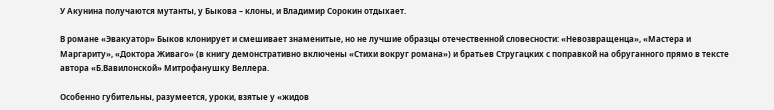У Акунина получаются мутанты, у Быкова – клоны, и Владимир Сорокин отдыхает.

В романе «Эвакуатор» Быков клонирует и смешивает знаменитые, но не лучшие образцы отечественной словесности: «Невозвращенца», «Мастера и Маргариту», «Доктора Живаго» (в книгу демонстративно включены «Стихи вокруг романа») и братьев Стругацких с поправкой на обруганного прямо в тексте автора «Б.Вавилонской» Митрофанушку Веллера.

Особенно губительны, разумеется, уроки, взятые у «жидов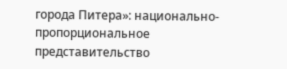города Питера»: национально-пропорциональное представительство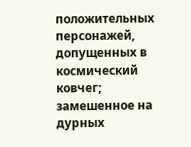положительных персонажей, допущенных в космический ковчег; замешенное на дурных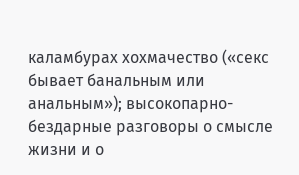каламбурах хохмачество («секс бывает банальным или анальным»); высокопарно-бездарные разговоры о смысле жизни и о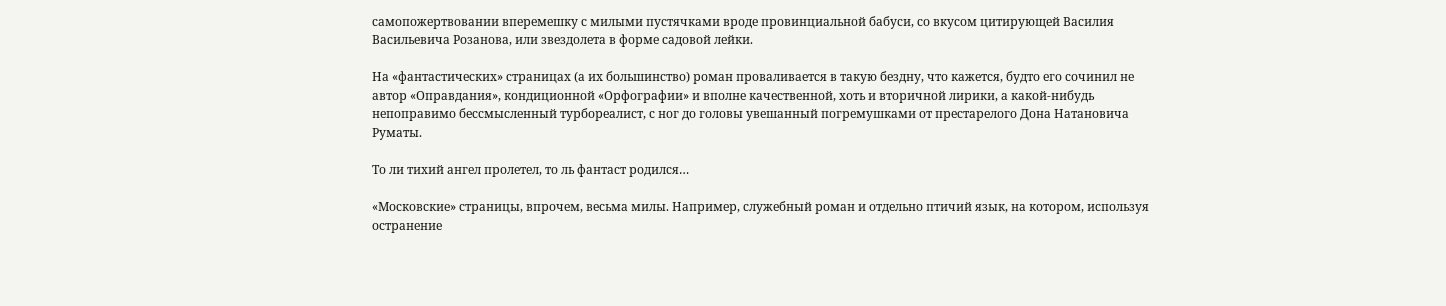самопожертвовании вперемешку с милыми пустячками вроде провинциальной бабуси, со вкусом цитирующей Василия Васильевича Розанова, или звездолета в форме садовой лейки.

На «фантастических» страницах (а их большинство) роман проваливается в такую бездну, что кажется, будто его сочинил не автор «Оправдания», кондиционной «Орфографии» и вполне качественной, хоть и вторичной лирики, а какой-нибудь непоправимо бессмысленный турбореалист, с ног до головы увешанный погремушками от престарелого Дона Натановича Руматы.

То ли тихий ангел пролетел, то ль фантаст родился…

«Московские» страницы, впрочем, весьма милы. Например, служебный роман и отдельно птичий язык, на котором, используя остранение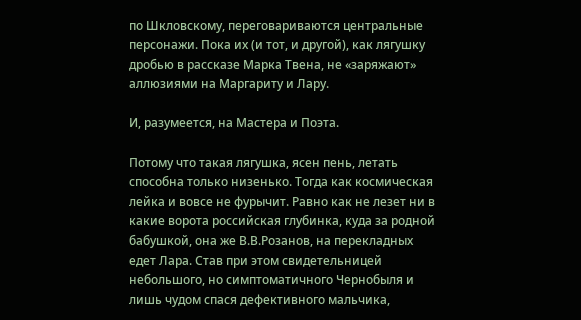по Шкловскому, переговариваются центральные персонажи. Пока их (и тот, и другой), как лягушку дробью в рассказе Марка Твена, не «заряжают» аллюзиями на Маргариту и Лару.

И, разумеется, на Мастера и Поэта.

Потому что такая лягушка, ясен пень, летать способна только низенько. Тогда как космическая лейка и вовсе не фурычит. Равно как не лезет ни в какие ворота российская глубинка, куда за родной бабушкой, она же В.В.Розанов, на перекладных едет Лара. Став при этом свидетельницей небольшого, но симптоматичного Чернобыля и лишь чудом спася дефективного мальчика,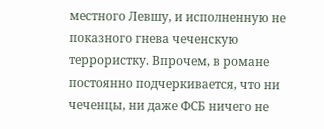местного Левшу, и исполненную не показного гнева чеченскую террористку. Впрочем, в романе постоянно подчеркивается, что ни чеченцы, ни даже ФСБ ничего не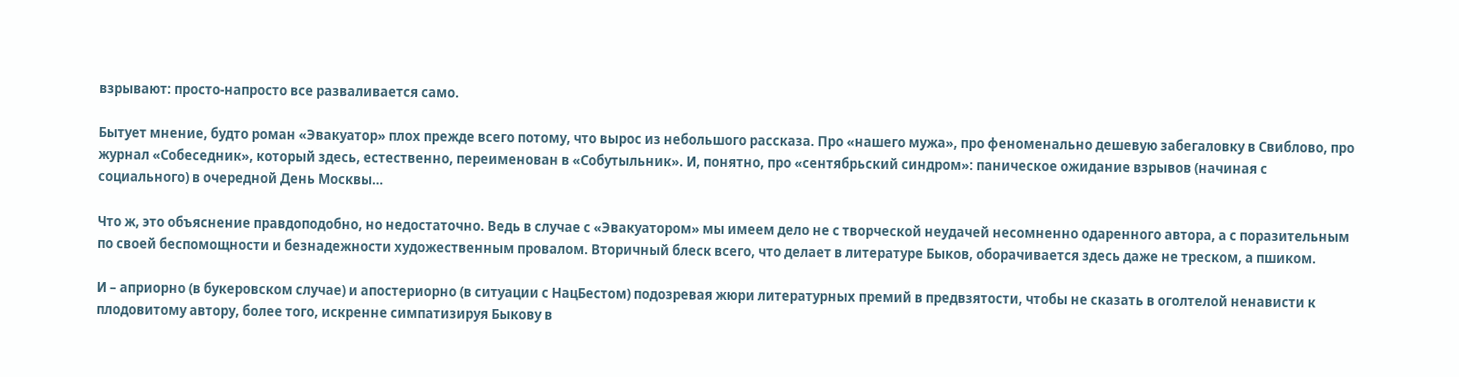взрывают: просто-напросто все разваливается само.

Бытует мнение, будто роман «Эвакуатор» плох прежде всего потому, что вырос из небольшого рассказа. Про «нашего мужа», про феноменально дешевую забегаловку в Свиблово, про журнал «Собеседник», который здесь, естественно, переименован в «Собутыльник». И, понятно, про «сентябрьский синдром»: паническое ожидание взрывов (начиная с социального) в очередной День Москвы…

Что ж, это объяснение правдоподобно, но недостаточно. Ведь в случае с «Эвакуатором» мы имеем дело не с творческой неудачей несомненно одаренного автора, а с поразительным по своей беспомощности и безнадежности художественным провалом. Вторичный блеск всего, что делает в литературе Быков, оборачивается здесь даже не треском, а пшиком.

И – априорно (в букеровском случае) и апостериорно (в ситуации с НацБестом) подозревая жюри литературных премий в предвзятости, чтобы не сказать в оголтелой ненависти к плодовитому автору, более того, искренне симпатизируя Быкову в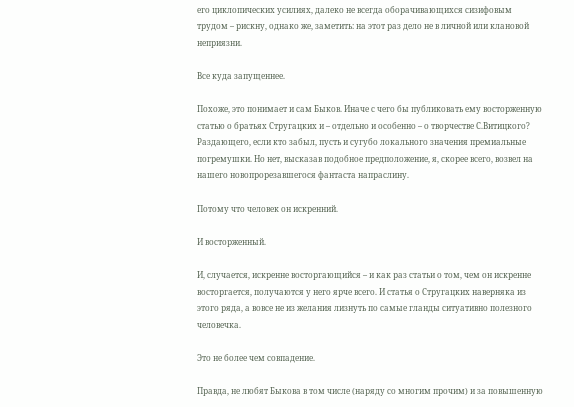его циклопических усилиях, далеко не всегда оборачивающихся сизифовым трудом – рискну, однако же, заметить: на этот раз дело не в личной или клановой неприязни.

Все куда запущеннее.

Похоже, это понимает и сам Быков. Иначе с чего бы публиковать ему восторженную статью о братьях Стругацких и – отдельно и особенно – о творчестве С.Витицкого? Раздающего, если кто забыл, пусть и сугубо локального значения премиальные погремушки. Но нет, высказав подобное предположение, я, скорее всего, возвел на нашего новопрорезавшегося фантаста напраслину.

Потому что человек он искренний.

И восторженный.

И, случается, искренне восторгающийся – и как раз статьи о том, чем он искренне восторгается, получаются у него ярче всего. И статья о Стругацких наверняка из этого ряда, а вовсе не из желания лизнуть по самые гланды ситуативно полезного человечка.

Это не более чем совпадение.

Правда, не любят Быкова в том числе (наряду со многим прочим) и за повышенную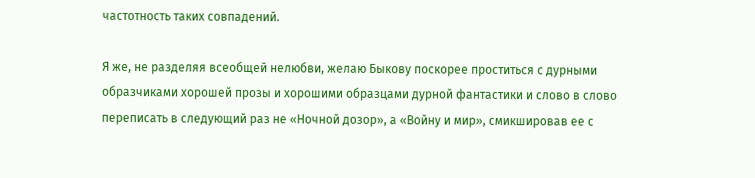частотность таких совпадений.

Я же, не разделяя всеобщей нелюбви, желаю Быкову поскорее проститься с дурными образчиками хорошей прозы и хорошими образцами дурной фантастики и слово в слово переписать в следующий раз не «Ночной дозор», а «Войну и мир», смикшировав ее с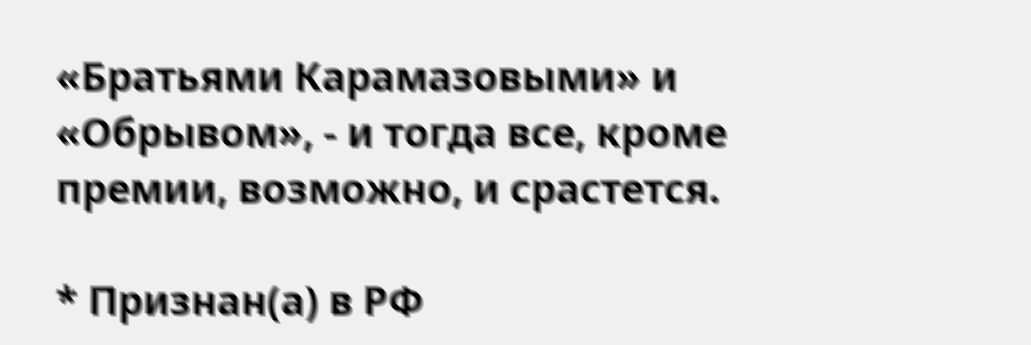«Братьями Карамазовыми» и «Обрывом», - и тогда все, кроме премии, возможно, и срастется.

* Признан(а) в РФ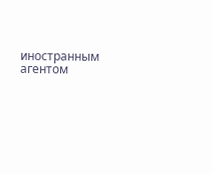иностранным агентом